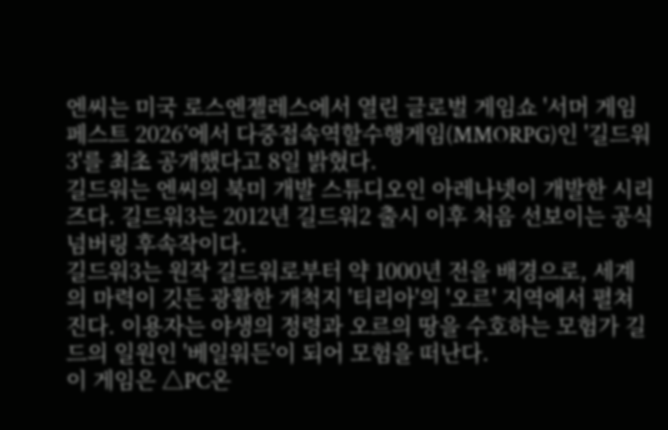엔씨는 미국 로스엔젤레스에서 열린 글로벌 게임쇼 '서머 게임 페스트 2026’에서 다중접속역할수행게임(MMORPG)인 '길드워3'를 최초 공개했다고 8일 밝혔다.
길드워는 엔씨의 북미 개발 스튜디오인 아레나넷이 개발한 시리즈다. 길드워3는 2012년 길드워2 출시 이후 처음 선보이는 공식 넘버링 후속작이다.
길드워3는 원작 길드워로부터 약 1000년 전을 배경으로, 세계의 마력이 깃든 광활한 개척지 '티리아'의 '오르' 지역에서 펼쳐진다. 이용자는 야생의 정령과 오르의 땅을 수호하는 모험가 길드의 일원인 '베일워든'이 되어 모험을 떠난다.
이 게임은 △PC온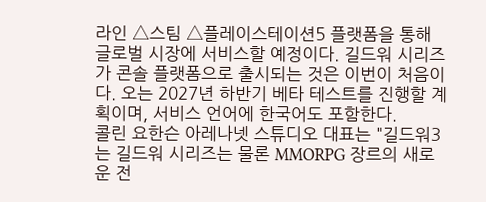라인 △스팀 △플레이스테이션5 플랫폼을 통해 글로벌 시장에 서비스할 예정이다. 길드워 시리즈가 콘솔 플랫폼으로 출시되는 것은 이번이 처음이다. 오는 2027년 하반기 베타 테스트를 진행할 계획이며, 서비스 언어에 한국어도 포함한다.
콜린 요한슨 아레나넷 스튜디오 대표는 "길드워3는 길드워 시리즈는 물론 MMORPG 장르의 새로운 전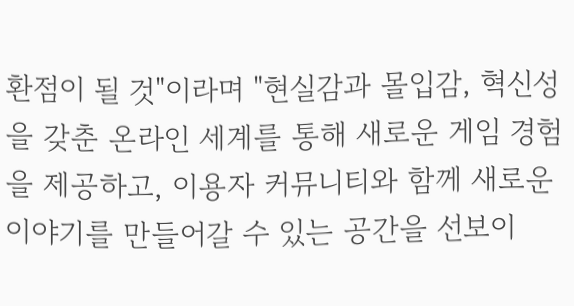환점이 될 것"이라며 "현실감과 몰입감, 혁신성을 갖춘 온라인 세계를 통해 새로운 게임 경험을 제공하고, 이용자 커뮤니티와 함께 새로운 이야기를 만들어갈 수 있는 공간을 선보이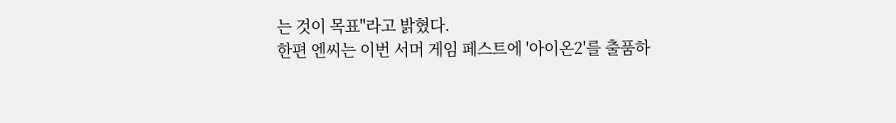는 것이 목표"라고 밝혔다.
한편 엔씨는 이번 서머 게임 페스트에 '아이온2'를 출품하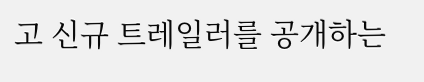고 신규 트레일러를 공개하는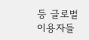등 글로벌 이용자들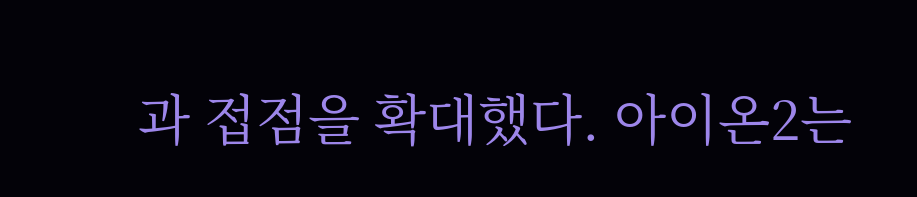과 접점을 확대했다. 아이온2는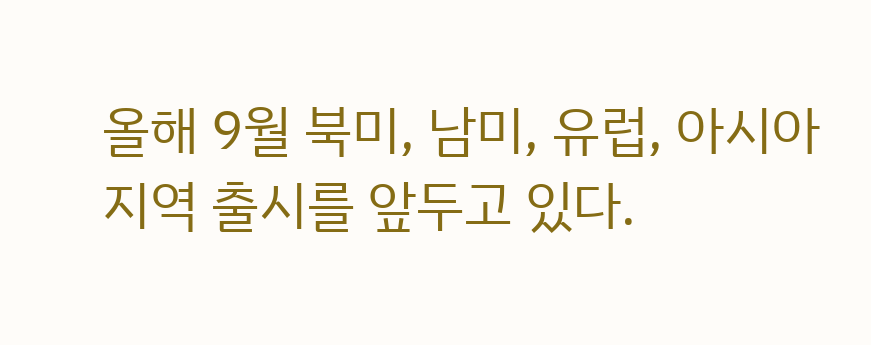올해 9월 북미, 남미, 유럽, 아시아 지역 출시를 앞두고 있다.